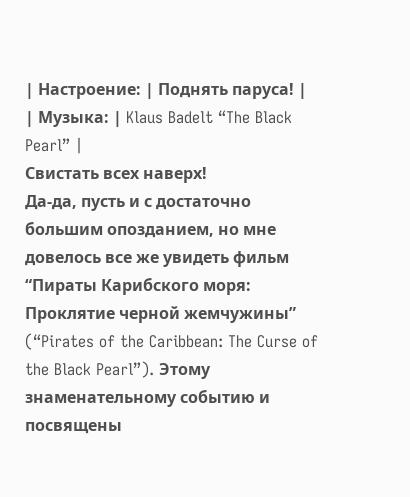| Настроение: | Поднять паруса! |
| Музыка: | Klaus Badelt “The Black Pearl” |
Свистать всех наверх!
Да-да, пусть и с достаточно большим опозданием, но мне довелось все же увидеть фильм “Пираты Карибского моря: Проклятие черной жемчужины” (“Pirates of the Caribbean: The Curse of the Black Pearl”). Этому знаменательному событию и посвящены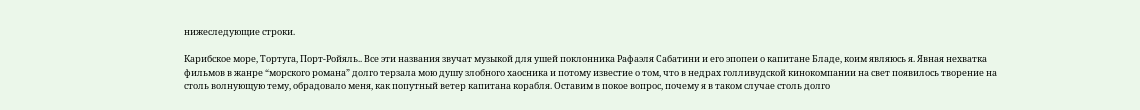нижеследующие строки.

Карибское море, Тортуга, Порт-Ройяль.. Все эти названия звучат музыкой для ушей поклонника Рафаэля Сабатини и его эпопеи о капитане Бладе, коим являюсь я. Явная нехватка фильмов в жанре “морского романа” долго терзала мою душу злобного хаосника и потому известие о том, что в недрах голливудской кинокомпании на свет появилось творение на столь волнующую тему, обрадовало меня, как попутный ветер капитана корабля. Оставим в покое вопрос, почему я в таком случае столь долго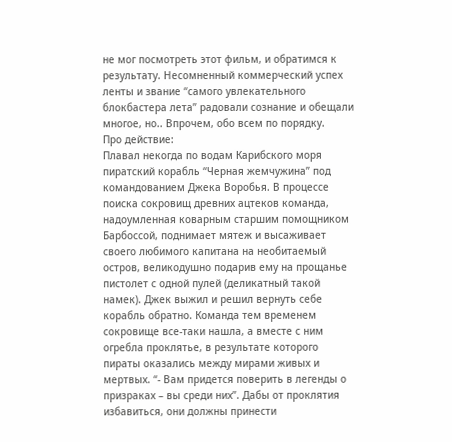не мог посмотреть этот фильм, и обратимся к результату. Несомненный коммерческий успех ленты и звание “самого увлекательного блокбастера лета” радовали сознание и обещали многое, но.. Впрочем, обо всем по порядку.
Про действие:
Плавал некогда по водам Карибского моря пиратский корабль “Черная жемчужина” под командованием Джека Воробья. В процессе поиска сокровищ древних ацтеков команда, надоумленная коварным старшим помощником Барбоссой, поднимает мятеж и высаживает своего любимого капитана на необитаемый остров, великодушно подарив ему на прощанье пистолет с одной пулей (деликатный такой намек). Джек выжил и решил вернуть себе корабль обратно. Команда тем временем сокровище все-таки нашла, а вместе с ним огребла проклятье, в результате которого пираты оказались между мирами живых и мертвых. “- Вам придется поверить в легенды о призраках – вы среди них”. Дабы от проклятия избавиться, они должны принести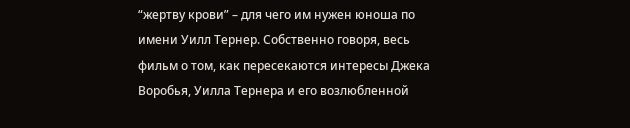“жертву крови” – для чего им нужен юноша по имени Уилл Тернер. Собственно говоря, весь фильм о том, как пересекаются интересы Джека Воробья, Уилла Тернера и его возлюбленной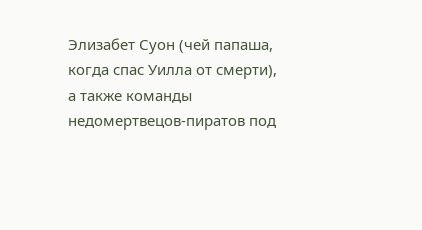Элизабет Суон (чей папаша, когда спас Уилла от смерти), а также команды недомертвецов-пиратов под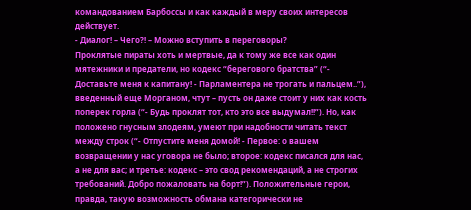командованием Барбоссы и как каждый в меру своих интересов действует.
- Диалог! – Чего?! – Можно вступить в переговоры?
Проклятые пираты хоть и мертвые, да к тому же все как один мятежники и предатели, но кодекс “берегового братства” (“- Доставьте меня к капитану! - Парламентера не трогать и пальцем..”), введенный еще Морганом, чтут – пусть он даже стоит у них как кость поперек горла (“- Будь проклят тот, кто это все выдумал!!”). Но, как положено гнусным злодеям, умеют при надобности читать текст между строк (“- Отпустите меня домой! - Первое: о вашем возвращении у нас уговора не было; второе: кодекс писался для нас, а не для вас; и третье: кодекс – это свод рекомендаций, а не строгих требований. Добро пожаловать на борт!”). Положительные герои, правда, такую возможность обмана категорически не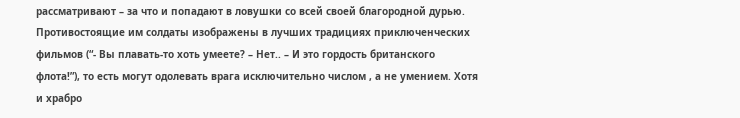рассматривают – за что и попадают в ловушки со всей своей благородной дурью.
Противостоящие им солдаты изображены в лучших традициях приключенческих фильмов (“- Вы плавать-то хоть умеете? – Нет.. – И это гордость британского флота!”), то есть могут одолевать врага исключительно числом , а не умением. Хотя и храбро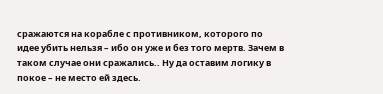сражаются на корабле с противником, которого по идее убить нельзя – ибо он уже и без того мертв. Зачем в таком случае они сражались.. Ну да оставим логику в покое – не место ей здесь.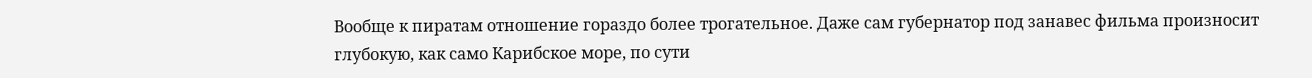Вообще к пиратам отношение гораздо более трогательное. Даже сам губернатор под занавес фильма произносит глубокую, как само Карибское море, по сути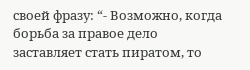своей фразу: “- Возможно, когда борьба за правое дело заставляет стать пиратом, то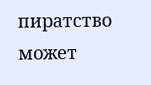пиратство может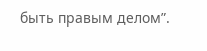быть правым делом”.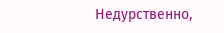Недурственно,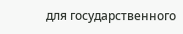для государственного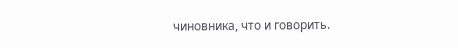чиновника, что и говорить.